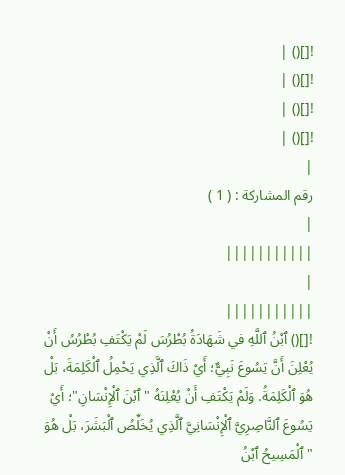![]() |
![]() |
![]() |
![]() |
|
رقم المشاركة : ( 1 )
|
|||||||||||
|
|||||||||||
![]() ٱبْنُ ٱللَّهِ في شَهَادَةُ بُطْرُسَ لَمْ يَكْتَفِ بُطْرُسُ أَنْ يُعْلِنَ أَنَّ يَسُوعَ نَبِيٌّ؛ أَيْ ذَاكَ ٱلَّذِي يَحْمِلُ ٱلْكَلِمَةَ، بَلْ هُوَ ٱلْكَلِمَةُ. وَلَمْ يَكْتَفِ أَنْ يُعْلِنَهُ "ٱبْنَ ٱلْإِنْسَانِ"؛ أَيْ يَسُوعَ ٱلنَّاصِرِيَّ ٱلْإِنْسَانِيَّ ٱلَّذِي يُخَلِّصُ ٱلْبَشَرَ، بَلْ هُوَ "ٱلْمَسِيحُ ٱبْنُ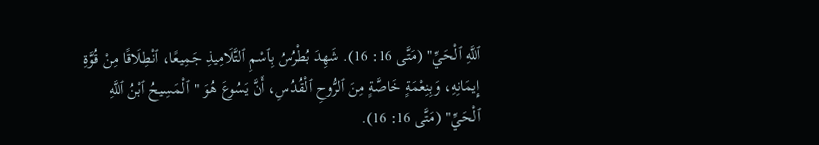ٱللَّهِ ٱلْحَيِّ" (مَتَّى 16: 16). شَهِدَ بُطْرُسُ بِٱسْمِ ٱلتَّلَامِيذِ جَمِيعًا، ٱنْطِلَاقًا مِنْ قُوَّةِ إِيمَانِهِ، وَبِنِعْمَةٍ خَاصَّةٍ مِنَ ٱلرُّوحِ ٱلْقُدُسِ، أَنَّ يَسُوعَ هُوَ "ٱلْمَسِيحُ ٱبْنُ ٱللَّهِ ٱلْحَيِّ" (مَتَّى 16: 16).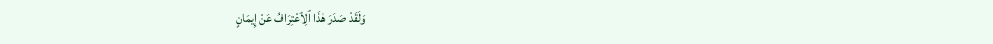وَلَقَدْ صَدَرَ هٰذَا ٱلِٱعْتِرَافُ عَنْ إِيمَانٍ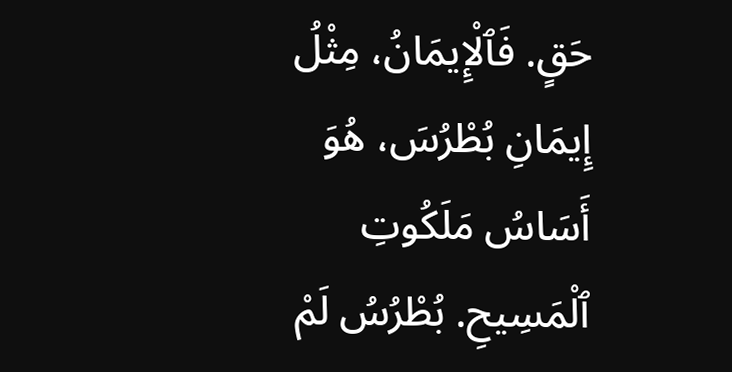حَقٍ. فَٱلْإِيمَانُ، مِثْلُ إِيمَانِ بُطْرُسَ، هُوَ أَسَاسُ مَلَكُوتِ ٱلْمَسِيحِ. بُطْرُسُ لَمْ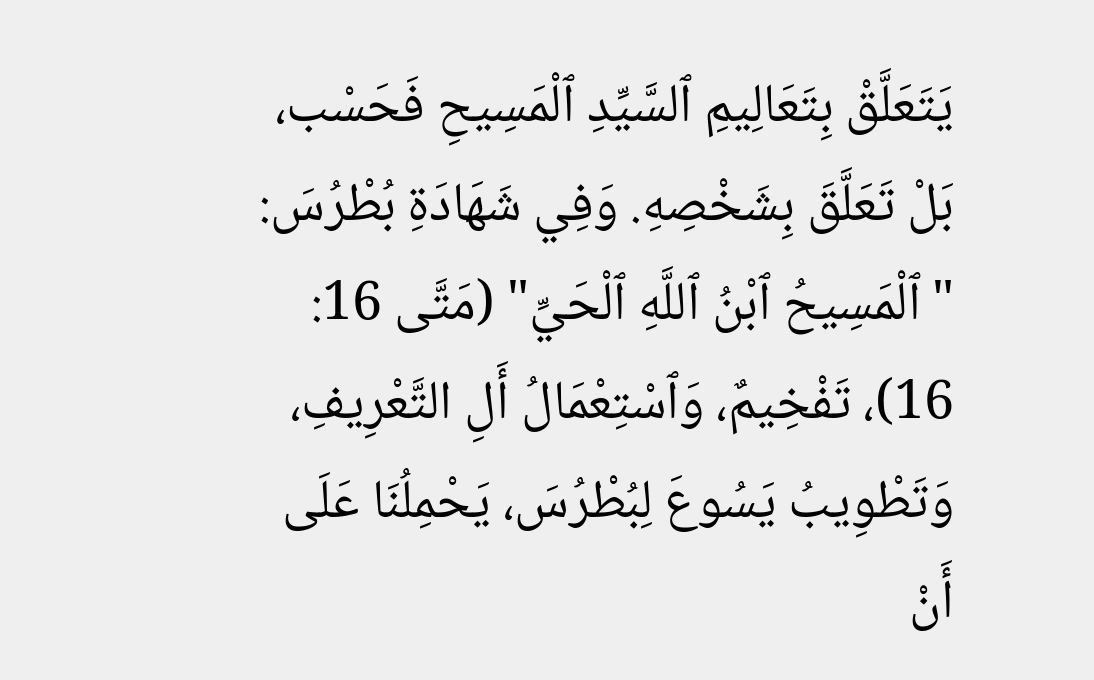يَتَعَلَّقْ بِتَعَالِيمِ ٱلسَّيِّدِ ٱلْمَسِيحِ فَحَسْب، بَلْ تَعَلَّقَ بِشَخْصِهِ. وَفِي شَهَادَةِ بُطْرُسَ: "ٱلْمَسِيحُ ٱبْنُ ٱللَّهِ ٱلْحَيِّ" (مَتَّى 16: 16)، تَفْخِيمٌ، وَٱسْتِعْمَالُ أَلِ التَّعْرِيفِ، وَتَطْوِيبُ يَسُوعَ لِبُطْرُسَ، يَحْمِلُنَا عَلَى أَنْ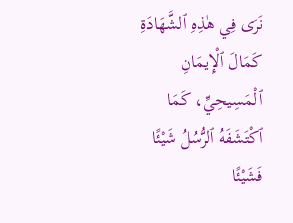نَرَى فِي هٰذِهِ ٱلشَّهَادَةِ كَمَالَ ٱلْإِيمَانِ ٱلْمَسِيحِيِّ، كَمَا ٱكْتَشَفَهُ ٱلرُّسُلُ شَيْئًا فَشَيْئًا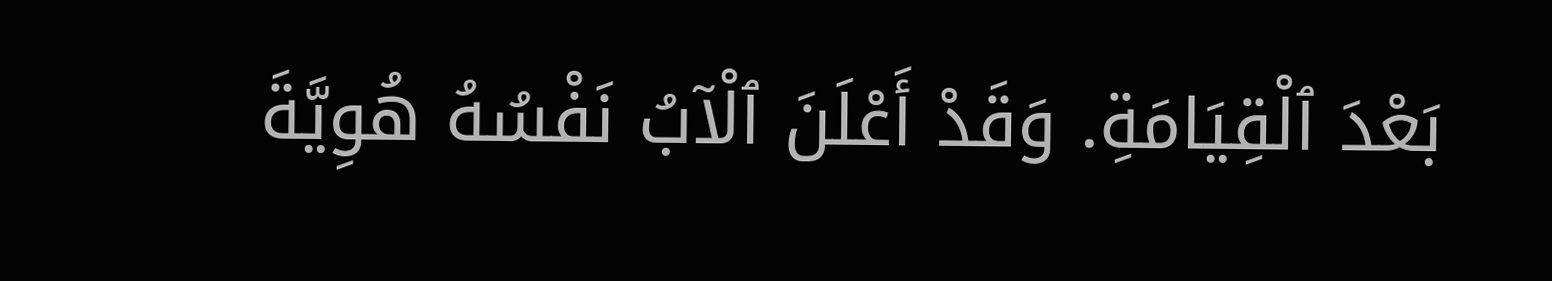بَعْدَ ٱلْقِيَامَةِ. وَقَدْ أَعْلَنَ ٱلْآبُ نَفْسُهُ هُوِيَّةَ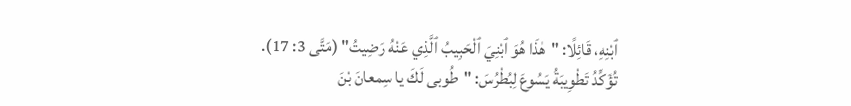ٱبْنِهِ، قَائِلًا: "هٰذَا هُوَ ٱبْنِيَ ٱلْحَبِيبُ ٱلَّذِي عَنْهُ رَضِيتُ" (مَتَّى 3: 17). تُؤَكِّدُ تَطْوِيبَةُ يَسُوعَ لِبُطْرُسَ: "طُوبى لَكَ يا سِمعانَ بْنَ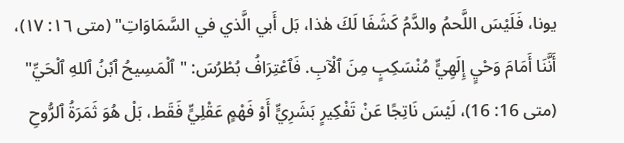يونا، فَلَيْسَ اللَّحمُ والدَّمُ كَشَفَا لَكَ هٰذا، بَل أَبي الَّذي في السَّمَاوَاتِ" (متى ١٦: ١٧)، أَنَّنَا أَمَامَ وَحْيٍ إِلَهِيٍّ مُنْسَكِبٍ مِنَ ٱلْآبِ. فَٱعْتِرَافُ بُطْرُسَ: "ٱلْمَسِيحُ ٱبْنُ ٱللهِ ٱلْحَيِّ" (متى 16: 16)، لَيْسَ نَاتِجًا عَنْ تَفْكِيرٍ بَشَرِيٍّ أَوْ فَهْمٍ عَقْلِيٍّ فَقَط، بَلْ هُوَ ثَمَرَةُ ٱلرُّوحِ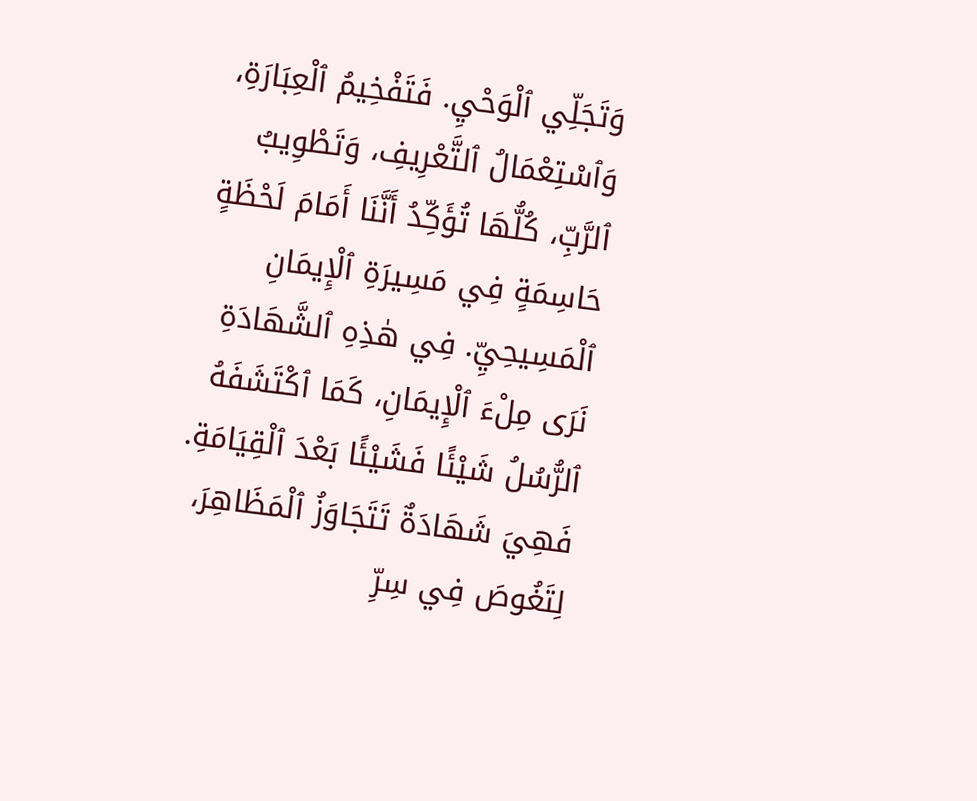وَتَجَلِّي ٱلْوَحْيِ. فَتَفْخِيمُ ٱلْعِبَارَةِ، وَٱسْتِعْمَالُ ٱلتَّعْرِيفِ، وَتَطْوِيبُ ٱلرَّبِّ، كُلُّهَا تُؤَكِّدُ أَنَّنَا أَمَامَ لَحْظَةٍ حَاسِمَةٍ فِي مَسِيرَةِ ٱلْإِيمَانِ ٱلْمَسِيحِيِّ. فِي هٰذِهِ ٱلشَّهَادَةِ نَرَى مِلْءَ ٱلْإِيمَانِ، كَمَا ٱكْتَشَفَهُ ٱلرُّسُلُ شَيْئًا فَشَيْئًا بَعْدَ ٱلْقِيَامَةِ. فَهِيَ شَهَادَةٌ تَتَجَاوَزُ ٱلْمَظَاهِرَ، لِتَغُوصَ فِي سِرِّ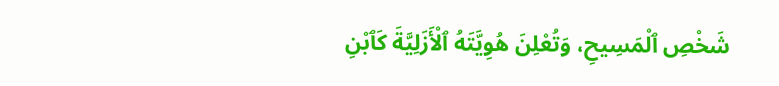شَخْصِ ٱلْمَسِيحِ، وَتُعْلِنَ هُوِيَّتَهُ ٱلْأَزَلِيَّةَ كَٱبْنِ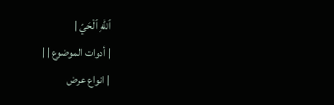ٱللهِ ٱلْحَيّ |
| أدوات الموضوع | |
| انواع عرض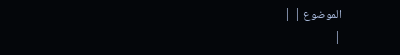الموضوع | |
|